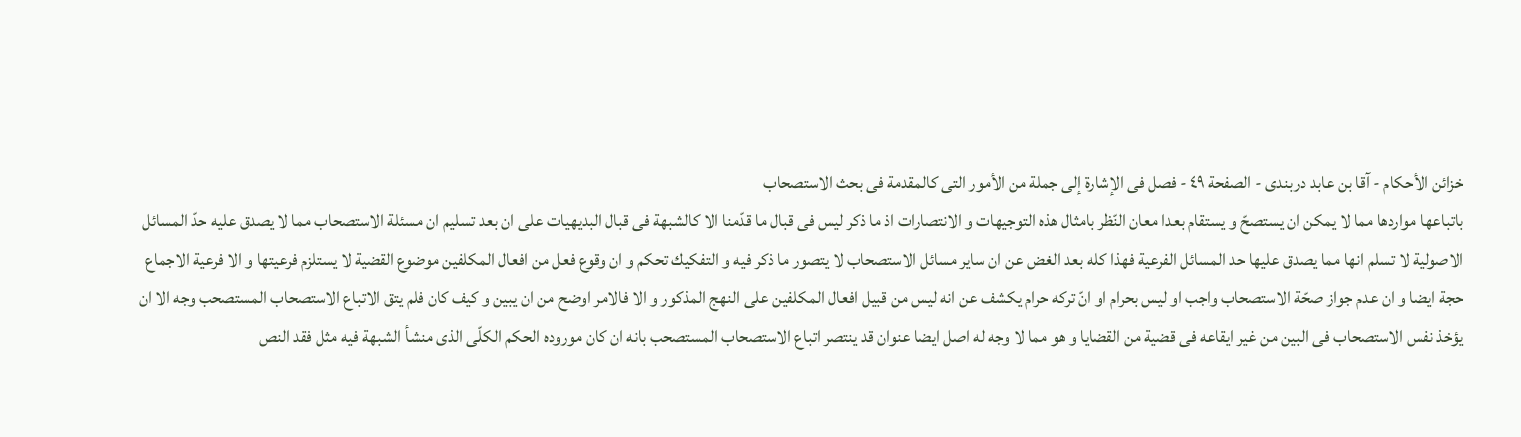خزائن الأحكام - آقا بن عابد دربندی - الصفحة ٤٩ - فصل فى الإشارة إلى جملة من الأمور التى كالمقدمة فى بحث الاستصحاب
باتباعها مواردها مما لا يمكن ان يستصحّ و يستقام بعدا معان النّظر بامثال هذه التوجيهات و الانتصارات اذ ما ذكر ليس فى قبال ما قدّمنا الا كالشبهة فى قبال البديهيات على ان بعد تسليم ان مسئلة الاستصحاب مما لا يصدق عليه حدّ المسائل الاصولية لا تسلم انها مما يصدق عليها حد المسائل الفرعية فهذا كله بعد الغض عن ان ساير مسائل الاستصحاب لا يتصور ما ذكر فيه و التفكيك تحكم و ان وقوع فعل من افعال المكلفين موضوع القضية لا يستلزم فرعيتها و الا فرعية الاجماع حجة ايضا و ان عدم جواز صحّة الاستصحاب واجب او ليس بحرام او انّ تركه حرام يكشف عن انه ليس من قبيل افعال المكلفين على النهج المذكور و الا فالامر اوضح من ان يبين و كيف كان فلم يتق الاتباع الاستصحاب المستصحب وجه الا ان يؤخذ نفس الاستصحاب فى البين من غير ايقاعه فى قضية من القضايا و هو مما لا وجه له اصل ايضا عنوان قد ينتصر اتباع الاستصحاب المستصحب بانه ان كان موروده الحكم الكلّى الذى منشأ الشبهة فيه مثل فقد النص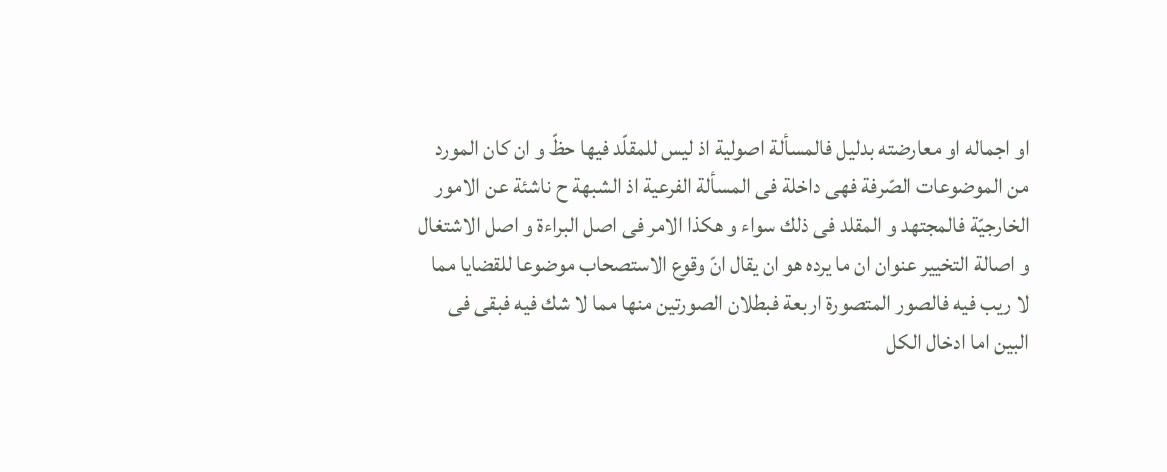او اجماله او معارضته بدليل فالمسألة اصولية اذ ليس للمقلّد فيها حظّ و ان كان المورد من الموضوعات الصّرفة فهى داخلة فى المسألة الفرعية اذ الشبهة ح ناشئة عن الامور الخارجيّة فالمجتهد و المقلد فى ذلك سواء و هكذا الامر فى اصل البراءة و اصل الاشتغال و اصالة التخيير عنوان ان ما يرده هو ان يقال انّ وقوع الاستصحاب موضوعا للقضايا مما لا ريب فيه فالصور المتصورة اربعة فبطلان الصورتين منها مما لا شك فيه فبقى فى البين اما ادخال الكل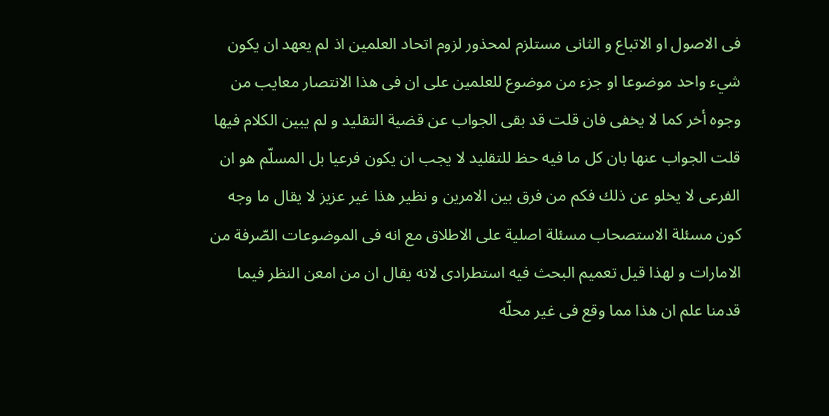فى الاصول او الاتباع و الثانى مستلزم لمحذور لزوم اتحاد العلمين اذ لم يعهد ان يكون شيء واحد موضوعا او جزء من موضوع للعلمين على ان فى هذا الانتصار معايب من وجوه أخر كما لا يخفى فان قلت قد بقى الجواب عن قضية التقليد و لم يبين الكلام فيها قلت الجواب عنها بان كل ما فيه حظ للتقليد لا يجب ان يكون فرعيا بل المسلّم هو ان الفرعى لا يخلو عن ذلك فكم من فرق بين الامرين و نظير هذا غير عزيز لا يقال ما وجه كون مسئلة الاستصحاب مسئلة اصلية على الاطلاق مع انه فى الموضوعات الصّرفة من الامارات و لهذا قيل تعميم البحث فيه استطرادى لانه يقال ان من امعن النظر فيما قدمنا علم ان هذا مما وقع فى غير محلّه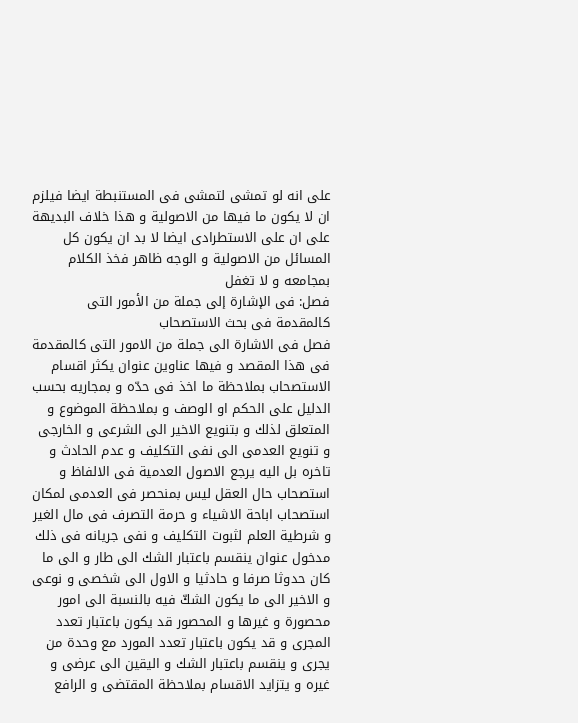على انه لو تمشى لتمشى فى المستنبطة ايضا فيلزم ان لا يكون ما فيها من الاصولية و هذا خلاف البديهة على ان على الاستطرادى ايضا لا بد ان يكون كل المسائل من الاصولية و الوجه ظاهر فخذ الكلام بمجامعه و لا تغفل
فصل: فى الإشارة إلى جملة من الأمور التى كالمقدمة فى بحث الاستصحاب
فصل فى الاشارة الى جملة من الامور التى كالمقدمة فى هذا المقصد و فيها عناوين عنوان يكثر اقسام الاستصحاب بملاحظة ما اخذ فى حدّه و بمجاريه بحسب الدليل على الحكم او الوصف و بملاحظة الموضوع و المتعلق لذلك و بتنويع الاخير الى الشرعى و الخارجى و تنويع العدمى الى نفى التكليف و عدم الحادث و تاخره بل اليه يرجع الاصول العدمية فى الالفاظ و استصحاب حال العقل ليس بمنحصر فى العدمى لمكان استصحاب اباحة الاشياء و حرمة التصرف فى مال الغير و شرطية العلم لثبوت التكليف و نفى جريانه فى ذلك مدخول عنوان ينقسم باعتبار الشك الى طار و الى ما كان حدوثا صرفا و حادثيا و الاول الى شخصى و نوعى و الاخير الى ما يكون الشكّ فيه بالنسبة الى امور محصورة و غيرها و المحصور قد يكون باعتبار تعدد المجرى و قد يكون باعتبار تعدد المورد مع وحدة من يجرى و ينقسم باعتبار الشك و اليقين الى عرضى و غيره و يتزايد الاقسام بملاحظة المقتضى و الرافع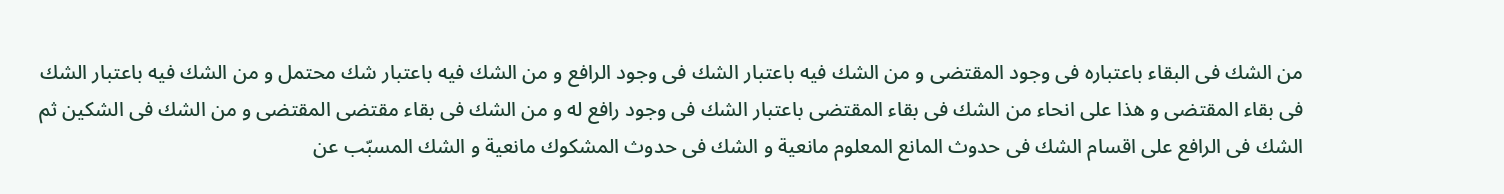من الشك فى البقاء باعتباره فى وجود المقتضى و من الشك فيه باعتبار الشك فى وجود الرافع و من الشك فيه باعتبار شك محتمل و من الشك فيه باعتبار الشك فى بقاء المقتضى و هذا على انحاء من الشك فى بقاء المقتضى باعتبار الشك فى وجود رافع له و من الشك فى بقاء مقتضى المقتضى و من الشك فى الشكين ثم الشك فى الرافع على اقسام الشك فى حدوث المانع المعلوم مانعية و الشك فى حدوث المشكوك مانعية و الشك المسبّب عن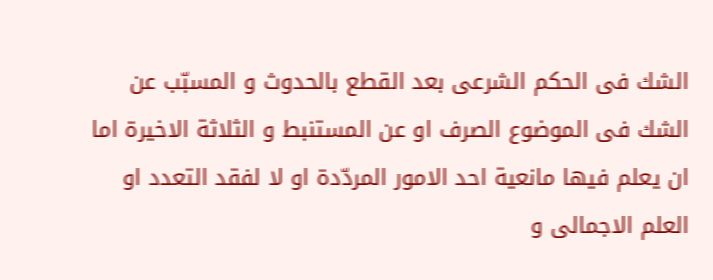الشك فى الحكم الشرعى بعد القطع بالحدوث و المسبّب عن الشك فى الموضوع الصرف او عن المستنبط و الثلاثة الاخيرة اما ان يعلم فيها مانعية احد الامور المردّدة او لا لفقد التعدد او العلم الاجمالى و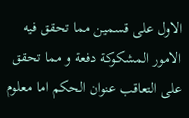الاول على قسمين مما تحقق فيه الامور المشكوكة دفعة و مما تحقق على التعاقب عنوان الحكم اما معلوم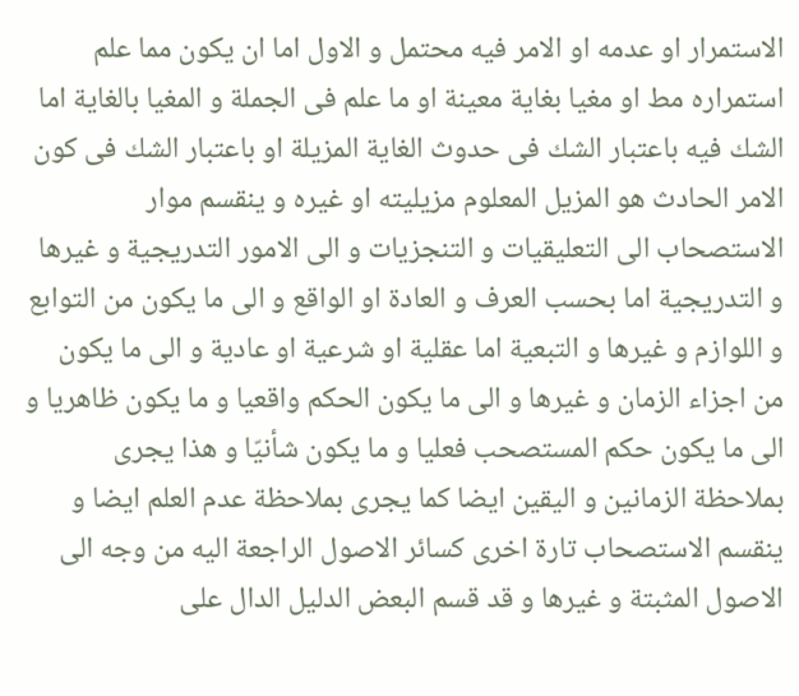الاستمرار او عدمه او الامر فيه محتمل و الاول اما ان يكون مما علم استمراره مط او مغيا بغاية معينة او ما علم فى الجملة و المغيا بالغاية اما الشك فيه باعتبار الشك فى حدوث الغاية المزيلة او باعتبار الشك فى كون الامر الحادث هو المزيل المعلوم مزيليته او غيره و ينقسم موار الاستصحاب الى التعليقيات و التنجزيات و الى الامور التدريجية و غيرها و التدريجية اما بحسب العرف و العادة او الواقع و الى ما يكون من التوابع و اللوازم و غيرها و التبعية اما عقلية او شرعية او عادية و الى ما يكون من اجزاء الزمان و غيرها و الى ما يكون الحكم واقعيا و ما يكون ظاهريا و الى ما يكون حكم المستصحب فعليا و ما يكون شأنيّا و هذا يجرى بملاحظة الزمانين و اليقين ايضا كما يجرى بملاحظة عدم العلم ايضا و ينقسم الاستصحاب تارة اخرى كسائر الاصول الراجعة اليه من وجه الى الاصول المثبتة و غيرها و قد قسم البعض الدليل الدال على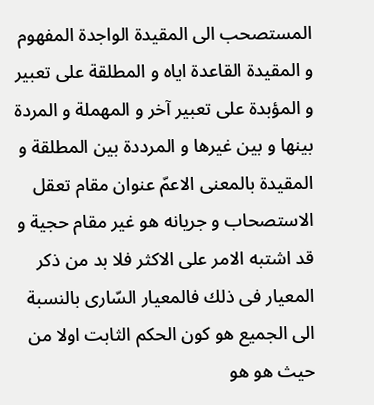المستصحب الى المقيدة الواجدة المفهوم و المقيدة القاعدة اياه و المطلقة على تعبير و المؤبدة على تعبير آخر و المهملة و المردة بينها و بين غيرها و المرددة بين المطلقة و المقيدة بالمعنى الاعمّ عنوان مقام تعقل الاستصحاب و جريانه هو غير مقام حجية و قد اشتبه الامر على الاكثر فلا بد من ذكر المعيار فى ذلك فالمعيار السّارى بالنسبة الى الجميع هو كون الحكم الثابت اولا من حيث هو هو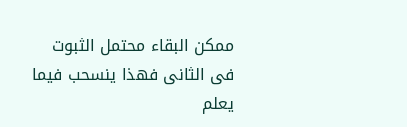ممكن البقاء محتمل الثبوت فى الثانى فهذا ينسحب فيما يعلم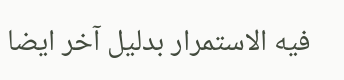فيه الاستمرار بدليل آخر ايضا